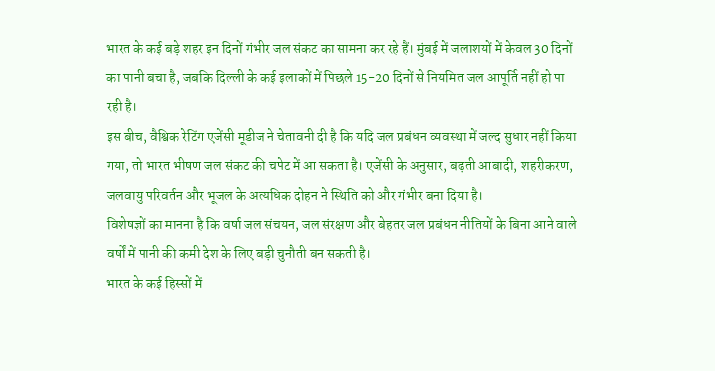भारत के कई बड़े शहर इन दिनों गंभीर जल संकट का सामना कर रहे हैं। मुंबई में जलाशयों में केवल 30 दिनों का पानी बचा है, जबकि दिल्ली के कई इलाकों में पिछले 15-20 दिनों से नियमित जल आपूर्ति नहीं हो पा रही है।
इस बीच, वैश्विक रेटिंग एजेंसी मूडीज ने चेतावनी दी है कि यदि जल प्रबंधन व्यवस्था में जल्द सुधार नहीं किया गया, तो भारत भीषण जल संकट की चपेट में आ सकता है। एजेंसी के अनुसार, बढ़ती आबादी, शहरीकरण, जलवायु परिवर्तन और भूजल के अत्यधिक दोहन ने स्थिति को और गंभीर बना दिया है।
विशेषज्ञों का मानना है कि वर्षा जल संचयन, जल संरक्षण और बेहतर जल प्रबंधन नीतियों के बिना आने वाले वर्षों में पानी की कमी देश के लिए बड़ी चुनौती बन सकती है।
भारत के कई हिस्सों में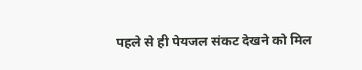पहले से ही पेयजल संकट देखने को मिल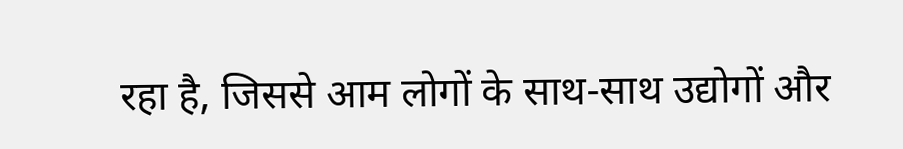रहा है, जिससे आम लोगों के साथ-साथ उद्योगों और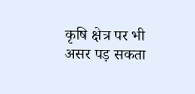कृषि क्षेत्र पर भी असर पड़ सकता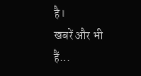है।
खबरें और भी हैं...